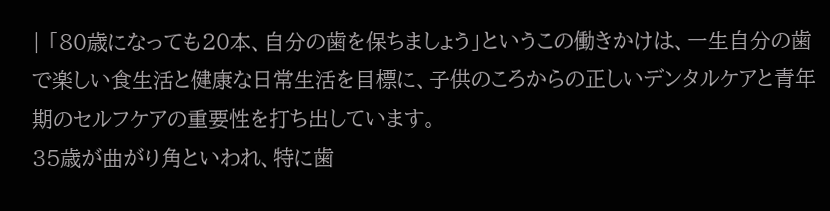| 「80歳になっても20本、自分の歯を保ちましょう」というこの働きかけは、一生自分の歯で楽しい食生活と健康な日常生活を目標に、子供のころからの正しいデンタルケアと青年期のセルフケアの重要性を打ち出しています。
35歳が曲がり角といわれ、特に歯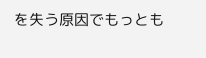を失う原因でもっとも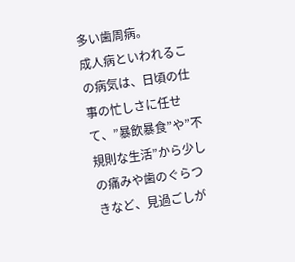多い歯周病。
成人病といわれるこの病気は、日頃の仕事の忙しさに任せて、”暴飲暴食”や”不規則な生活”から少しの痛みや歯のぐらつきなど、見過ごしが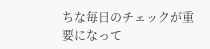ちな毎日のチェックが重要になって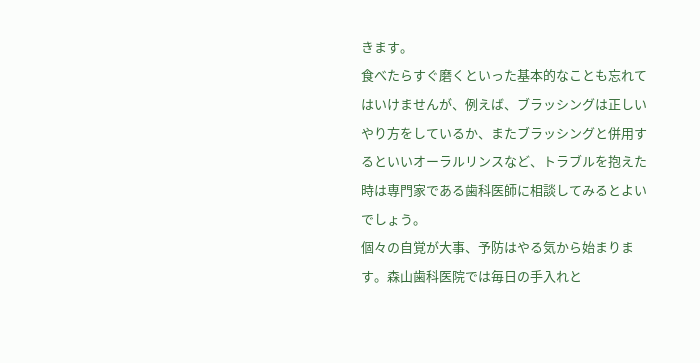きます。
食べたらすぐ磨くといった基本的なことも忘れてはいけませんが、例えば、ブラッシングは正しいやり方をしているか、またブラッシングと併用するといいオーラルリンスなど、トラブルを抱えた時は専門家である歯科医師に相談してみるとよいでしょう。
個々の自覚が大事、予防はやる気から始まります。森山歯科医院では毎日の手入れと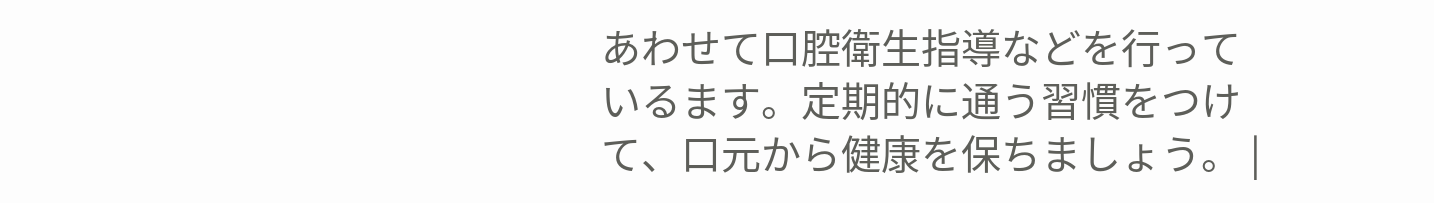あわせて口腔衛生指導などを行っているます。定期的に通う習慣をつけて、口元から健康を保ちましょう。 |